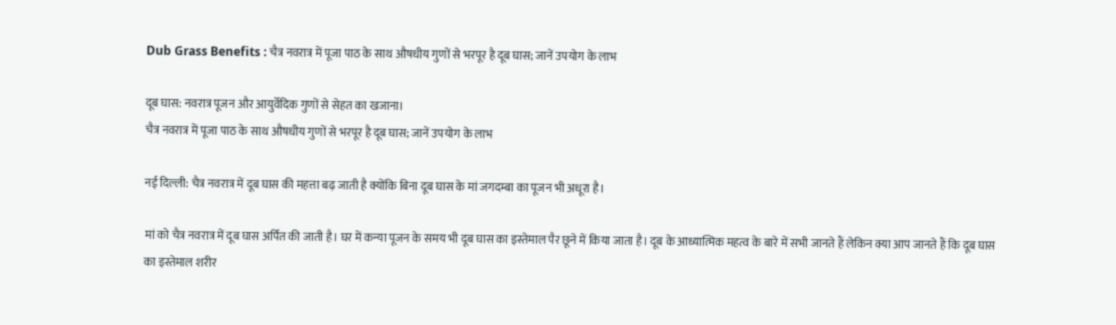Dub Grass Benefits : चैत्र नवरात्र में पूजा पाठ के साथ औषधीय गुणों से भरपूर है दूब घास; जानें उपयोग के लाभ

दूब घास: नवरात्र पूजन और आयुर्वेदिक गुणों से सेहत का खजाना।
चैत्र नवरात्र में पूजा पाठ के साथ औषधीय गुणों से भरपूर है दूब घास; जानें उपयोग के लाभ

नई दिल्ली: चैत्र नवरात्र में दूब घास की महत्ता बढ़ जाती है क्योंकि बिना दूब घास के मां जगदम्बा का पूजन भी अधूरा है।

मां को चैत्र नवरात्र में दूब घास अर्पित की जाती है। घर में कन्या पूजन के समय भी दूब घास का इस्तेमाल पैर छूने में किया जाता है। दूब के आध्यात्मिक महत्व के बारे में सभी जानते हैं लेकिन क्या आप जानते हैं कि दूब घास का इस्तेमाल शरीर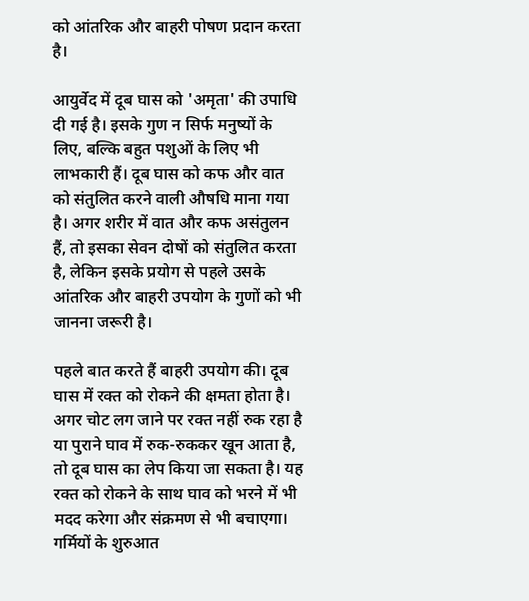को आंतरिक और बाहरी पोषण प्रदान करता है।

आयुर्वेद में दूब घास को 'अमृता' की उपाधि दी गई है। इसके गुण न सिर्फ मनुष्यों के लिए, बल्कि बहुत पशुओं के लिए भी लाभकारी हैं। दूब घास को कफ और वात को संतुलित करने वाली औषधि माना गया है। अगर शरीर में वात और कफ असंतुलन हैं, तो इसका सेवन दोषों को संतुलित करता है, लेकिन इसके प्रयोग से पहले उसके आंतरिक और बाहरी उपयोग के गुणों को भी जानना जरूरी है।

पहले बात करते हैं बाहरी उपयोग की। दूब घास में रक्त को रोकने की क्षमता होता है। अगर चोट लग जाने पर रक्त नहीं रुक रहा है या पुराने घाव में रुक-रुककर खून आता है, तो दूब घास का लेप किया जा सकता है। यह रक्त को रोकने के साथ घाव को भरने में भी मदद करेगा और संक्रमण से भी बचाएगा। गर्मियों के शुरुआत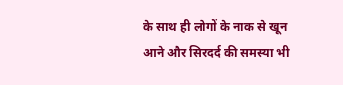के साथ ही लोगों के नाक से खून आने और सिरदर्द की समस्या भी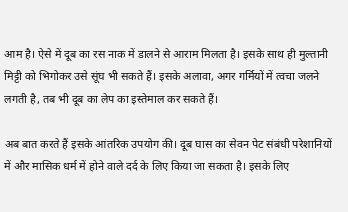आम है। ऐसे में दूब का रस नाक में डालने से आराम मिलता है। इसके साथ ही मुल्तानी मिट्टी को भिगोकर उसे सूंघ भी सकते हैं। इसके अलावा, अगर गर्मियों में त्वचा जलने लगती है, तब भी दूब का लेप का इस्तेमाल कर सकते हैं।

अब बात करते हैं इसके आंतरिक उपयोग की। दूब घास का सेवन पेट संबंधी परेशानियों में और मासिक धर्म में होने वाले दर्द के लिए किया जा सकता है। इसके लिए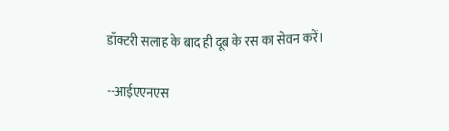डॉक्टरी सलाह के बाद ही दूब के रस का सेवन करें।

--आईएएनएस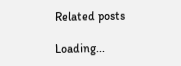Related posts

Loading...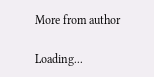More from author

Loading...